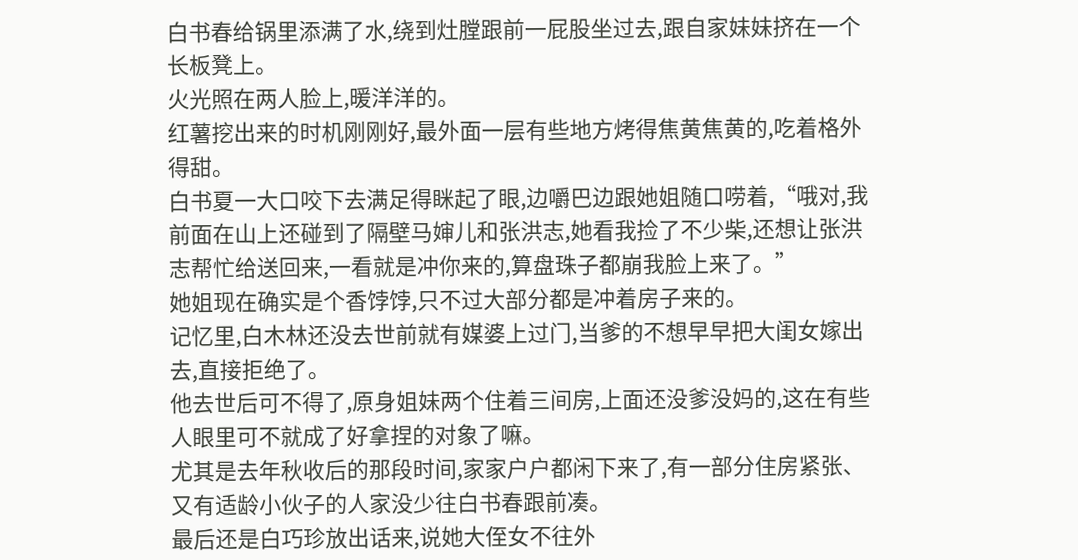白书春给锅里添满了水,绕到灶膛跟前一屁股坐过去,跟自家妹妹挤在一个长板凳上。
火光照在两人脸上,暖洋洋的。
红薯挖出来的时机刚刚好,最外面一层有些地方烤得焦黄焦黄的,吃着格外得甜。
白书夏一大口咬下去满足得眯起了眼,边嚼巴边跟她姐随口唠着,“哦对,我前面在山上还碰到了隔壁马婶儿和张洪志,她看我捡了不少柴,还想让张洪志帮忙给送回来,一看就是冲你来的,算盘珠子都崩我脸上来了。”
她姐现在确实是个香饽饽,只不过大部分都是冲着房子来的。
记忆里,白木林还没去世前就有媒婆上过门,当爹的不想早早把大闺女嫁出去,直接拒绝了。
他去世后可不得了,原身姐妹两个住着三间房,上面还没爹没妈的,这在有些人眼里可不就成了好拿捏的对象了嘛。
尤其是去年秋收后的那段时间,家家户户都闲下来了,有一部分住房紧张、又有适龄小伙子的人家没少往白书春跟前凑。
最后还是白巧珍放出话来,说她大侄女不往外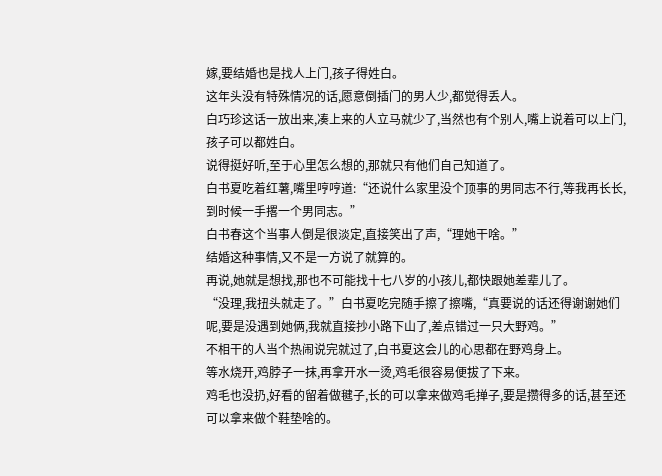嫁,要结婚也是找人上门,孩子得姓白。
这年头没有特殊情况的话,愿意倒插门的男人少,都觉得丢人。
白巧珍这话一放出来,凑上来的人立马就少了,当然也有个别人,嘴上说着可以上门,孩子可以都姓白。
说得挺好听,至于心里怎么想的,那就只有他们自己知道了。
白书夏吃着红薯,嘴里哼哼道:“还说什么家里没个顶事的男同志不行,等我再长长,到时候一手撂一个男同志。”
白书春这个当事人倒是很淡定,直接笑出了声,“理她干啥。”
结婚这种事情,又不是一方说了就算的。
再说,她就是想找,那也不可能找十七八岁的小孩儿,都快跟她差辈儿了。
“没理,我扭头就走了。”白书夏吃完随手擦了擦嘴,“真要说的话还得谢谢她们呢,要是没遇到她俩,我就直接抄小路下山了,差点错过一只大野鸡。”
不相干的人当个热闹说完就过了,白书夏这会儿的心思都在野鸡身上。
等水烧开,鸡脖子一抹,再拿开水一烫,鸡毛很容易便拔了下来。
鸡毛也没扔,好看的留着做毽子,长的可以拿来做鸡毛掸子,要是攒得多的话,甚至还可以拿来做个鞋垫啥的。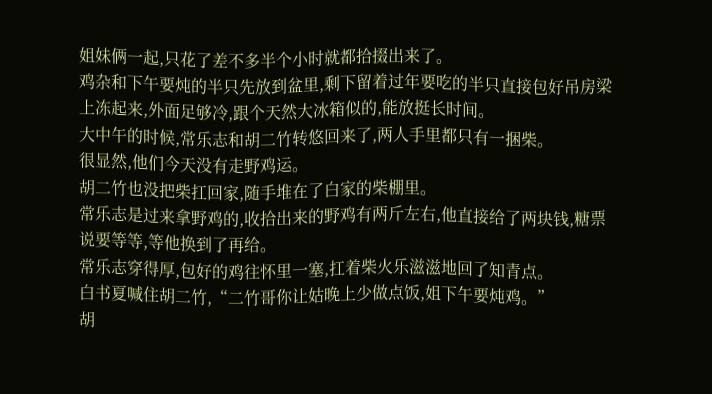姐妹俩一起,只花了差不多半个小时就都拾掇出来了。
鸡杂和下午要炖的半只先放到盆里,剩下留着过年要吃的半只直接包好吊房梁上冻起来,外面足够冷,跟个天然大冰箱似的,能放挺长时间。
大中午的时候,常乐志和胡二竹转悠回来了,两人手里都只有一捆柴。
很显然,他们今天没有走野鸡运。
胡二竹也没把柴扛回家,随手堆在了白家的柴棚里。
常乐志是过来拿野鸡的,收拾出来的野鸡有两斤左右,他直接给了两块钱,糖票说要等等,等他换到了再给。
常乐志穿得厚,包好的鸡往怀里一塞,扛着柴火乐滋滋地回了知青点。
白书夏喊住胡二竹,“二竹哥你让姑晚上少做点饭,姐下午要炖鸡。”
胡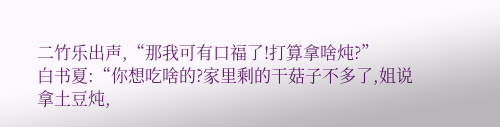二竹乐出声,“那我可有口福了!打算拿啥炖?”
白书夏:“你想吃啥的?家里剩的干菇子不多了,姐说拿土豆炖,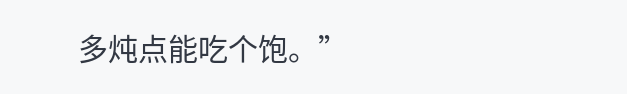多炖点能吃个饱。”